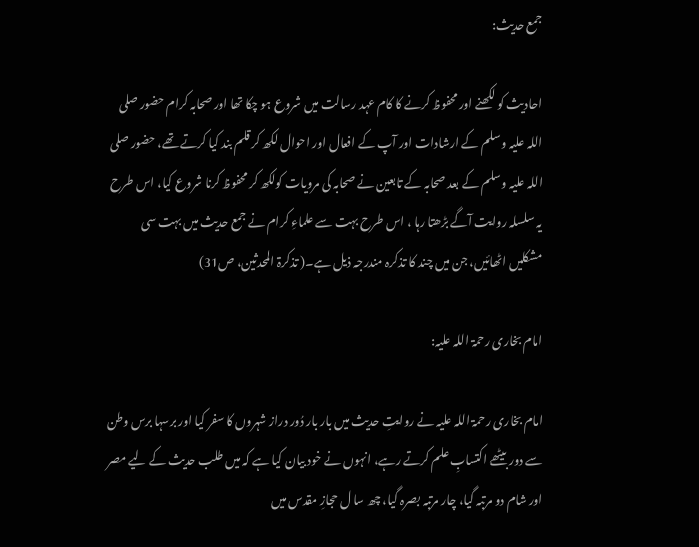جمع حدیث:

احادیث کو لکھنے اور محفوظ کرنے کا کام عہد رسالت میں شروع ہو چکا تھا اور صحابہ کرام حضور صلی اللہ علیہ وسلم کے ارشادات اور آپ کے افعال اور احوال لکھ کر قلم بند کیا کرتے تھے، حضور صلی اللہ علیہ وسلم کے بعد صحابہ کے تابعین نے صحابہ کی مرویات کولکھ کر محفوظ کرنا شروع کیا، اس طرح یہ سلسلہ روایت آگے بڑھتا رہا ، اس طرح بہت سے علماءِ کرام نے جمع حدیث میں بہت سی مشکلیں اٹھائیں، جن میں چند کا تذکرہ مندرجہ ذیل ہے۔( تذکرۃ المحدثین، ص31)

امام بخاری رحمۃ اللہ علیہ:

امام بخاری رحمۃ اللہ علیہ نے روایتِ حدیث میں بار بار دُور دراز شہروں کا سفر کیا اور برسہا برس وطن سے دور بیٹھے اکتسابِ علم کرتے رہے، انہوں نے خود بیان کیا ہے کہ میں طلب حدیث کے لیے مصر اور شام دو مرتبہ گیا، چار مرتبہ بصرہ گیا، چھ سا ل حجازِ مقدس میں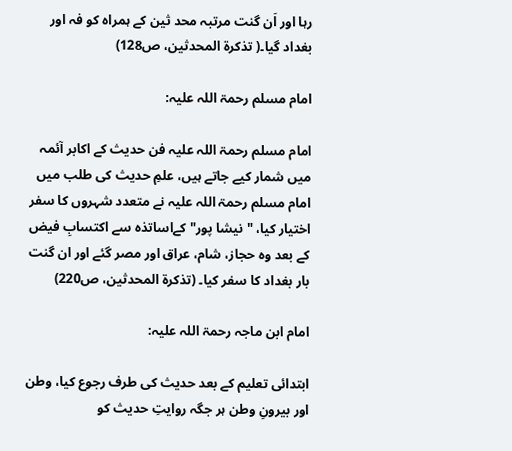رہا اور اَن گنت مرتبہ محد ثین کے ہمراہ کو فہ اور بغداد گیا۔( تذکرۃ المحدثین، ص128)

امام مسلم رحمۃ اللہ علیہ:

امام مسلم رحمۃ اللہ علیہ فن حدیث کے اکابر آئمہ میں شمار کیے جاتے ہیں، علمِ حدیث کی طلب میں امام مسلم رحمۃ اللہ علیہ نے متعدد شہروں کا سفر اختیار کیا، "نیشا پور" کےاساتذہ سے اکتسابِ فیض کے بعد وہ حجاز، شام، عراق اور مصر گئے اور ان گنت بار بغداد کا سفر کیا۔ (تذکرۃ المحدثین، ص220)

امام ابن ماجہ رحمۃ اللہ علیہ:

ابتدائی تعلیم کے بعد حدیث کی طرف رجوع کیا، وطن اور بیرونِ وطن ہر جگہ روایتِ حدیث کو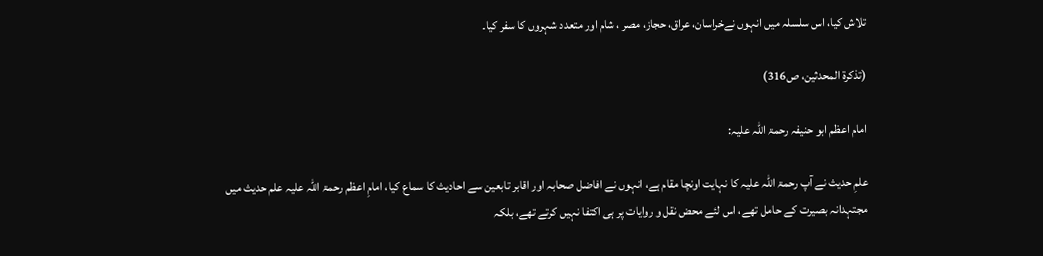تلاش کیا، اس سلسلہ میں انہوں نےخراسان، عراق، حجاز، مصر ، شام اور متعدد شہروں کا سفر کیا۔

(تذکرۃ المحدثین، ص316)

امام اعظم ابو حنیفہ رحمۃ اللہ علیہ:

علمِ حدیث نے آپ رحمۃ اللہ علیہ کا نہایت اونچا مقام ہے، انہوں نے افاضل صحابہ اور اقابر تابعین سے احادیث کا سماع کیا، امامِ اعظم رحمۃ اللہ علیہ علم حدیث میں مجتہدانہ بصیرت کے حامل تھے، اس لئے محض نقل و روایات پر ہی اکتفا نہیں کرتے تھے، بلکہ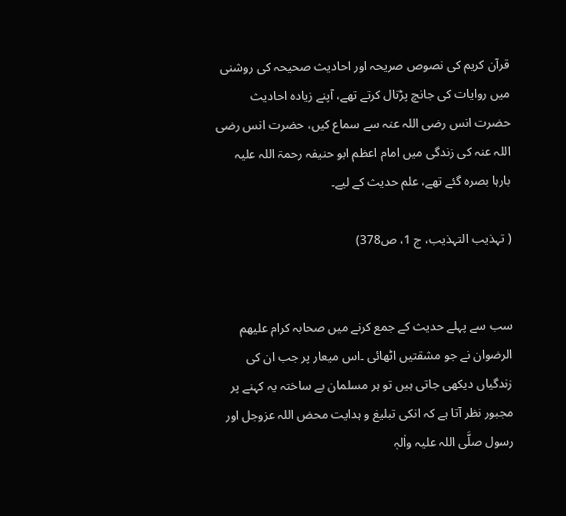قرآن کریم کی نصوص صریحہ اور احادیث صحیحہ کی روشنی میں روایات کی جانچ پڑتال کرتے تھے، آپنے زیادہ احادیث حضرت انس رضی اللہ عنہ سے سماع کیں، حضرت انس رضی اللہ عنہ کی زندگی میں امام اعظم ابو حنیفہ رحمۃ اللہ علیہ بارہا بصره گئے تھے، علم حدیث کے لیے۔

( تہذیب التہذیب، ج 1، ص378)


سب سے پہلے حدیث کے جمع کرنے میں صحابہ کرام علیھم الرضوان نے جو مشقتیں اٹھائی ۔اس میعار پر جب ان کی زندگیاں دیکھی جاتی ہیں تو ہر مسلمان بے ساختہ یہ کہنے پر مجبور نظر آتا ہے کہ انکی تبلیغ و ہدایت محض اللہ عزوجل اور رسول صلَّی اللہ علیہ واٰلہٖ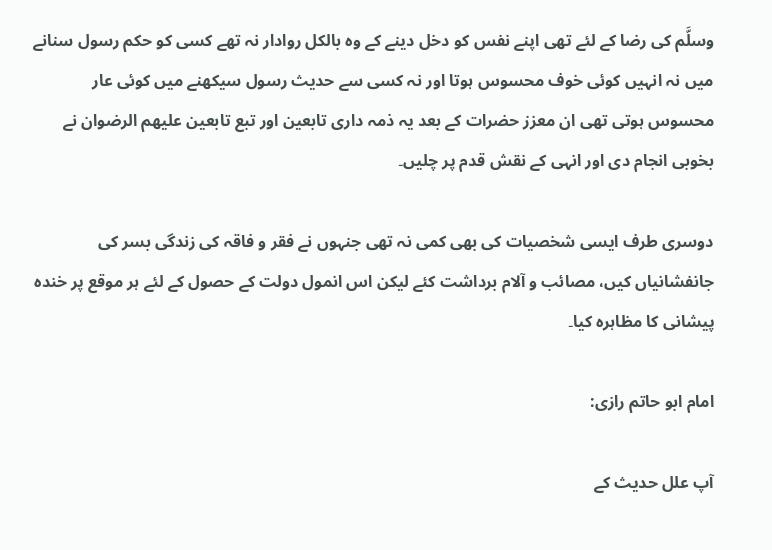وسلَّم کی رضا کے لئے تھی اپنے نفس کو دخل دینے کے وہ بالکل روادار نہ تھے کسی کو حکم رسول سنانے میں نہ انہیں کوئی خوف محسوس ہوتا اور نہ کسی سے حدیث رسول سیکھنے میں کوئی عار محسوس ہوتی تھی ان معزز حضرات کے بعد یہ ذمہ داری تابعین اور تبع تابعین علیھم الرضوان نے بخوبی انجام دی اور انہی کے نقش قدم پر چلیں۔

دوسری طرف ایسی شخصیات کی بھی کمی نہ تھی جنہوں نے فقر و فاقہ کی زندگی بسر کی جانفشانیاں کیں، مصائب و آلام برداشت کئے لیکن اس انمول دولت کے حصول کے لئے ہر موقع پر خندہ پیشانی کا مظاہرہ کیا۔

امام ابو حاتم رازی:

آپ علل حدیث کے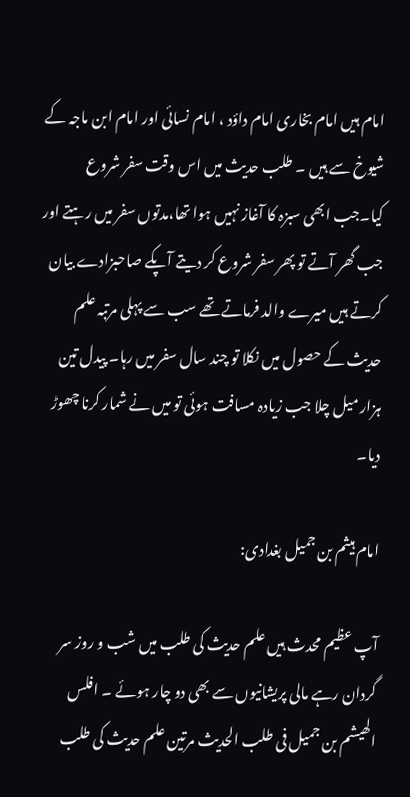امام ہیں امام بخاری امام داؤد ، امام نسائی اور امام ابن ماجہ کے شیوخ سے ہیں ۔ طلب حدیث میں اس وقت سفر شروع کیا۔جب ابھی سبزہ کا آغاز نہیں ہوا تھا،مدتوں سفر میں رہتے اور جب گھر آتے تو پھر سفر شروع کر دیتے آپکے صاحبزادے بیان کرتے ہیں میرے والد فرماتے تھے سب سے پہلی مرتبہ علم حدیث کے حصول میں نکلا تو چند سال سفر میں رہا۔ پیدل تین ہزار میل چلا جب زیادہ مسافت ہوئی تو میں نے شمار کرنا چھوڑ دیا۔

امام ہیثم بن جمیل بغدادی:

آپ عظیم محدث ہیں علم حدیث کی طلب میں شب و روز سر گردان رہے مالی پریشانیوں سے بھی دو چار ہوئے ۔ افلس الھیشم بن جمیل فی طلب الحدیث مرتین علم حدیث کی طلب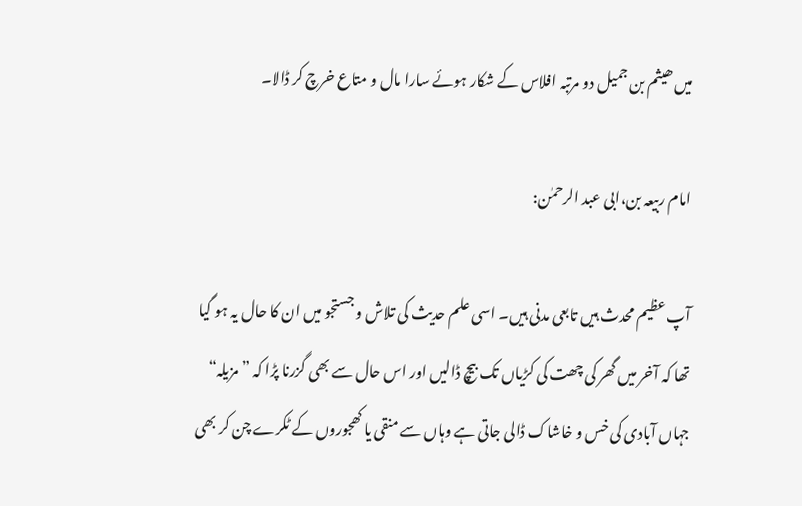میں ھیثم بن جمیل دو مرتبہ افلاس کے شکار ہوئے سارا مال و متاع خرچ کر ڈالا۔

امام ربیعہ بن،ابی عبد الرحمٰن:

آپ عظیم محدث ہیں تابعی مدنی ہیں۔ اسی علم حدیث کی تلاش و جستجو میں ان کا حال یہ ہو گیا تھا کہ آخر میں گھر کی چھت کی کڑیاں تک بیچ ڈالیں اور اس حال سے بھی گزرنا پڑا کہ ”مزیلہ“ جہاں آبادی کی خس و خاشاک ڈالی جاتی ہے وہاں سے منقی یا کھجوروں کے ٹکرے چن کر بھی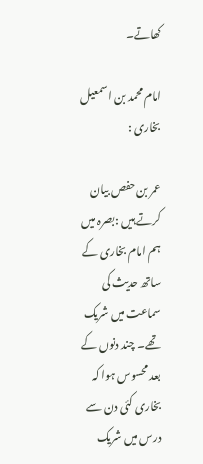کھاتے۔

امام محمد بن اسمعیل بخاری :

عمر بن حفص بیان کرتے ہیں :بصرہ میں ہم امام بخاری کے ساتھ حدیث کی سماعت میں شریک تھے۔ چند دنوں کے بعد محسوس ہوا کہ بخاری کئی دن سے درس میں شریک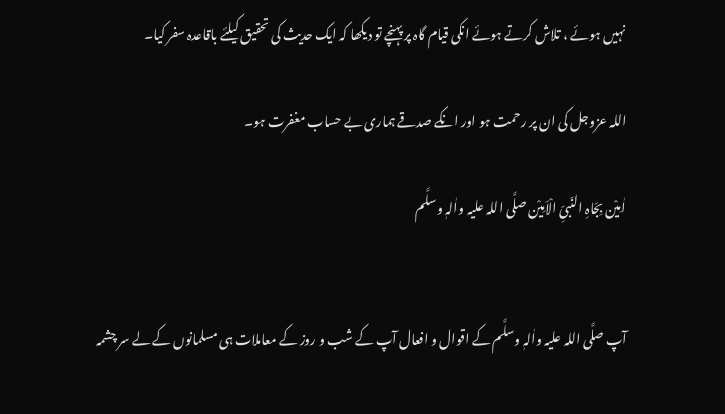نہیں ہوئے ، تلاش کرتے ہوئے انکی قیام گاہ پر پہنچے تو دیکھا کہ ایک حدیث کی تحقیق کیلئے باقاعدہ سفر کیا۔

اللہ عزوجل کی ان پر رحمت ہو اور انکے صدقے ہماری بے حساب مغفرت ہو۔

اٰمِیْن بِجَاہِ النّبیِّ الْاَمِیْن صلَّی اللہ علیہ واٰلہٖ وسلَّم


آپ صلَّی اللہ علیہ واٰلہٖ وسلَّم کے اقوال و افعال آپ کے شب و روز کے معاملات ہی مسلمانوں کے لے سر چشمہ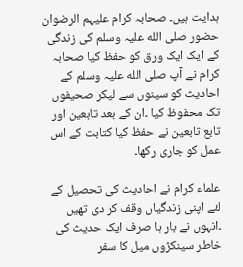ہدایت ہیں۔ صحابہ کرام علیہم الرضوان حضور صلی الله علیہ وسلم کی زندگی کے ایک ایک ورق کو حفظ کیا صحابہ کرام نے آپ صلی الله علیہ وسلم کے احادیث کو سینوں سے لیکر صحیفوں تک محفوظ کیا ۔ان کے بعد تابعین اور تابع تابعین نے حفظ کیا کتابت کے اس عمل کو جاری رکھا۔

علماء کرام نے احادیث کی تحصیل کے لئے اپنی زندگیاں وقف کر دی تھیں ۔انہوں نے بار ہا صرف ایک حدیث کی خاطر سینکڑوں میل کا سفر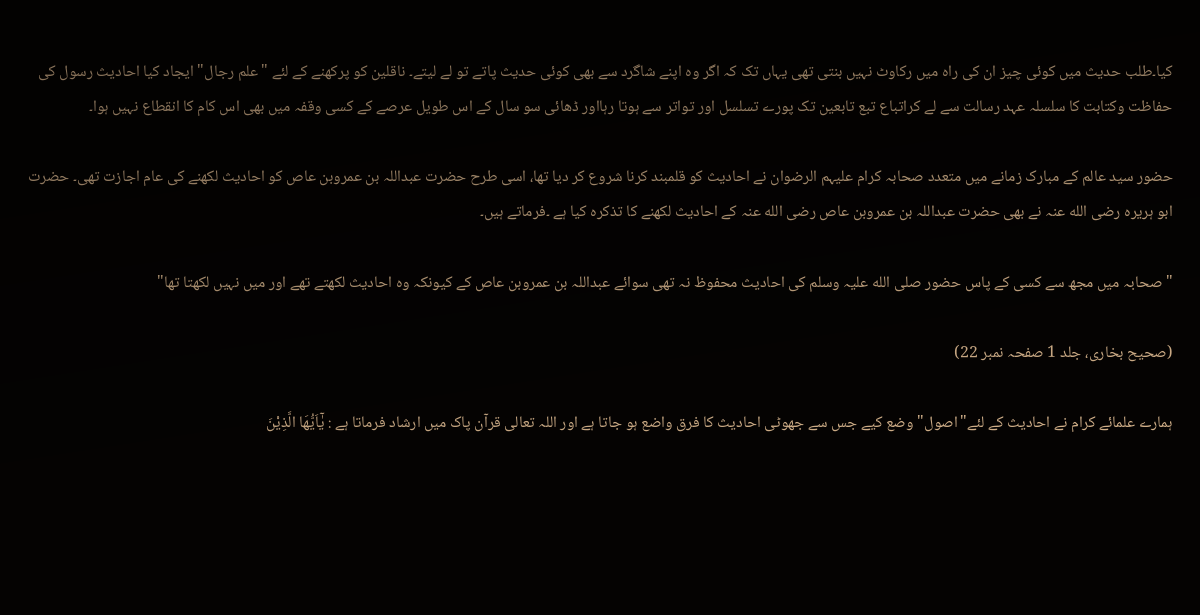کیا۔طلب حدیث میں کوئی چیز ان کی راہ میں رکاوٹ نہیں بنتی تھی یہاں تک کہ اگر وہ اپنے شاگرد سے بھی کوئی حدیث پاتے تو لے لیتے۔ ناقلین کو پرکھنے کے لئے "علم رجال" ایجاد کیا احادیث رسول کی حفاظت وکتابت کا سلسلہ عہد رسالت سے لے کراتباع تبع تابعین تک پورے تسلسل اور تواتر سے ہوتا رہااور ڈھائی سو سال کے اس طویل عرصے کے کسی وقفہ میں بھی اس کام کا انقطاع نہیں ہوا۔

حضور سید عالم کے مبارک زمانے میں متعدد صحابہ کرام علیہم الرضوان نے احادیث کو قلمبند کرنا شروع کر دیا تھا، اسی طرح حضرت عبداللہ بن عمروبن عاص کو احادیث لکھنے کی عام اجازت تھی۔ حضرت ابو ہریرہ رضی الله عنہ نے بھی حضرت عبداللہ بن عمروبن عاص رضی الله عنہ کے احادیث لکھنے کا تذکرہ کیا ہے ۔فرماتے ہیں۔

" صحابہ میں مجھ سے کسی کے پاس حضور صلی الله علیہ وسلم کی احادیث محفوظ نہ تھی سوائے عبداللہ بن عمروبن عاص کے کیونکہ وہ احادیث لکھتے تھے اور میں نہیں لکھتا تھا"

(صحیح بخاری، جلد 1 صفحہ نمبر 22)

ہمارے علمائے کرام نے احادیث کے لئے"اصول" وضع کیے جس سے جھوٹی احادیث کا فرق واضع ہو جاتا ہے اور اللہ تعالی قرآن پاک میں ارشاد فرماتا ہے : یٰۤاَیُّهَا الَّذِیْنَ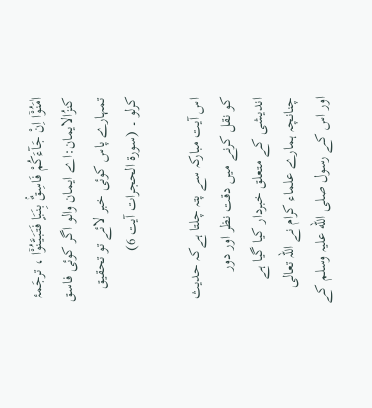اٰمَنُوْۤا اِنْ جَآءَكُمْ فَاسِقٌۢ بِنَبَاٍ فَتَبَیَّنُوْۤا ، ترجَمۂ کنزُالایمان:اے ایمان والو اگر کوئی فاسق تمہارے پاس کوئی خبر لائے تو تحقیق کرلو ۔ (سورۃ الحجرات آیت 6)

اس آیت مبارکہ سے پتہ چلتا ہےکہ حدیث کو نقل کرنے میں دقت نظر اور دور اندیشی کے متعلق خبردار کیا گیا ہے چنانچہ ہمارے علماء کرام نے اللہ تعالی اور اس کے رسول صلی الله علیہ وسلم کے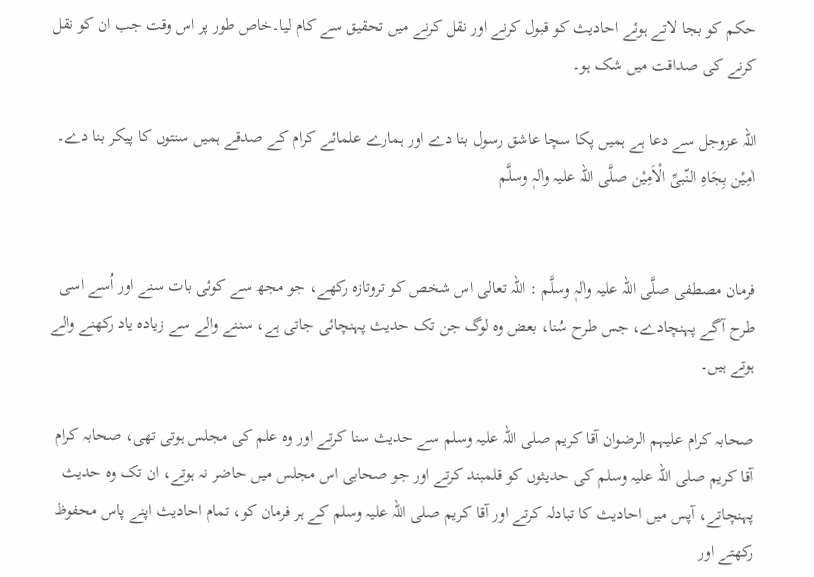حکم کو بجا لاتے ہوئے احادیث کو قبول کرنے اور نقل کرنے میں تحقیق سے کام لیا۔خاص طور پر اس وقت جب ان کو نقل کرنے کی صداقت میں شک ہو۔

اللہ عزوجل سے دعا ہے ہمیں پکا سچا عاشق رسول بنا دے اور ہمارے علمائے کرام کے صدقے ہمیں سنتوں کا پیکر بنا دے۔ اٰمِیْن بِجَاہِ النّبیِّ الْاَمِیْن صلَّی اللہ علیہ واٰلہٖ وسلَّم


فرمان مصطفی صلَّی اللہ علیہ واٰلہٖ وسلَّم : اللہ تعالی اس شخص کو تروتازہ رکھے، جو مجھ سے کوئی بات سنے اور اُسے اسی طرح آگے پہنچادے، جس طرح سُنا، بعض وہ لوگ جن تک حدیث پہنچائی جاتی ہے، سننے والے سے زیادہ یاد رکھنے والے ہوتے ہیں۔

صحابہ کرام علیہم الرضوان آقا کریم صلی اللہ علیہ وسلم سے حدیث سنا کرتے اور وہ علم کی مجلس ہوتی تھی، صحابہ کرام آقا کریم صلی اللہ علیہ وسلم کی حدیثوں کو قلمبند کرتے اور جو صحابی اس مجلس میں حاضر نہ ہوتے، ان تک وہ حدیث پہنچاتے، آپس میں احادیث کا تبادلہ کرتے اور آقا کریم صلی اللہ علیہ وسلم کے ہر فرمان کو، تمام احادیث اپنے پاس محفوظ رکھتے اور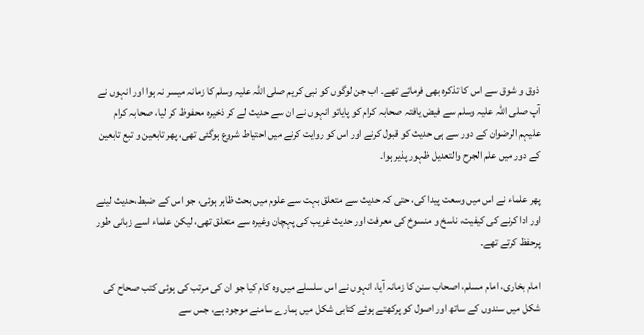ذوق و شوق سے اس کا تذکرہ بھی فرماتے تھے۔ اب جن لوگوں کو نبی کریم صلی اللہ علیہ وسلم کا زمانہ میسر نہ ہوا اور انہوں نے آپ صلی اللہ علیہ وسلم سے فیض یافتہ صحابہ کرام کو پایاتو انہوں نے ان سے حدیث لے کر ذخیرہ محفوظ کر لیا، صحابہ کرام علیہم الرضوان کے دور سے ہی حدیث کو قبول کرنے اور اس کو روایت کرنے میں احتیاط شروع ہوگئی تھی، پھر تابعین و تبع تابعین کے دور میں علم الجرح والتعدیل ظہور پذیر ہوا۔

پھر علماء نے اس میں وسعت پیدا کی، حتی کہ حدیث سے متعلق بہت سے علوم میں بحث ظاہر ہوئی، جو اس کے ضبط،حدیث لینے اور ادا کرنے کی کیفیت، ناسخ و منسوخ کی معرفت اور حدیث غریب کی پہچان وغیرہ سے متعلق تھی، لیکن علماء اسے زبانی طور پرحفظ کرتے تھے۔

امام بخاری، امام مسلم، اصحاب سنن کا زمانہ آیا، انہوں نے اس سلسلے میں وہ کام کیا جو ان کی مرتب کی ہوئی کتب صحاح کی شکل میں سندوں کے ساتھ اور اصول کو پرکھتے ہوئے کتابی شکل میں ہمارے سامنے موجود ہے، جس سے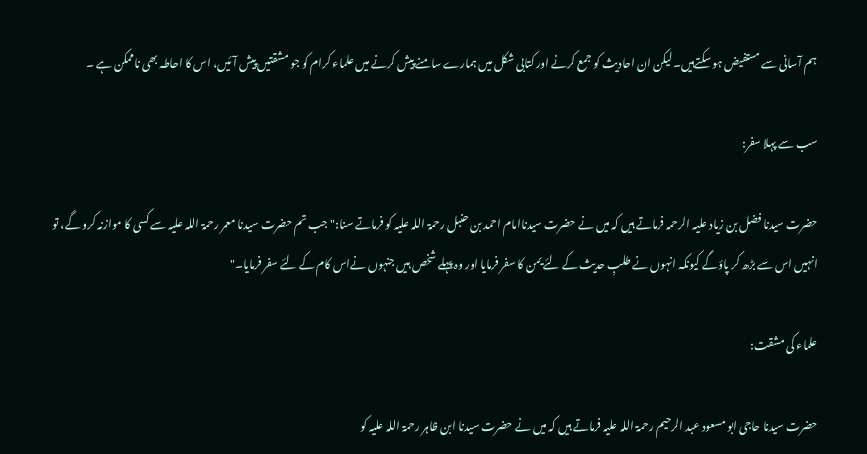ہم آسانی سے مستفیض ہو سکتےہیں۔لیکن ان احادیث کو جمع کرنے اور کتابی شکل میں ہمارے سامنے پیش کرنے میں علماء کرام کو جو مشقتیں پیش آئیں، اس کا احاطہ بھی ناممکن ہے ۔

سب سے پہلا سفر:

حضرت سیدنا فضل بن زیاد علیہ الرحمہ فرماتے ہیں کہ میں نے حضرت سیدناامام احمد بن حنبل رحمۃ اللہ علیہ کو فرماتے سنا:"جب تم حضرت سیدنا معمر رحمۃ اللہ علیہ سے کسی کا موازنہ کرو گے، تو انہیں اس سے بڑھ کر پاؤگے کیونکہ انہوں نے طلبِ حدیث کے لئے یمن کا سفر فرمایا اور وہ پہلے شخص ہیں جنہوں نےاس کام کے لئے سفر فرمایا۔"

علماء کی مشقت:

حضرت سیدنا حاجی ابو مسعود عبد الرحیم رحمۃ اللہ علیہ فرماتے ہیں کہ میں نے حضرت سیدنا ابن ظاہر رحمۃ اللہ علیہ کو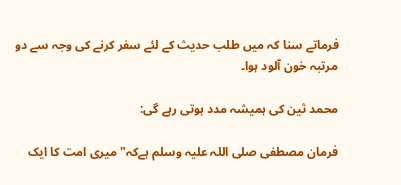فرماتے سنا کہ میں طلب حدیث کے لئے سفر کرنے کی وجہ سے دو مرتبہ خون آلود ہوا۔

محمد ثین کی ہمیشہ مدد ہوتی رہے گی:

فرمان مصطفی صلی اللہ علیہ وسلم ہےکہ" میری امت کا ایک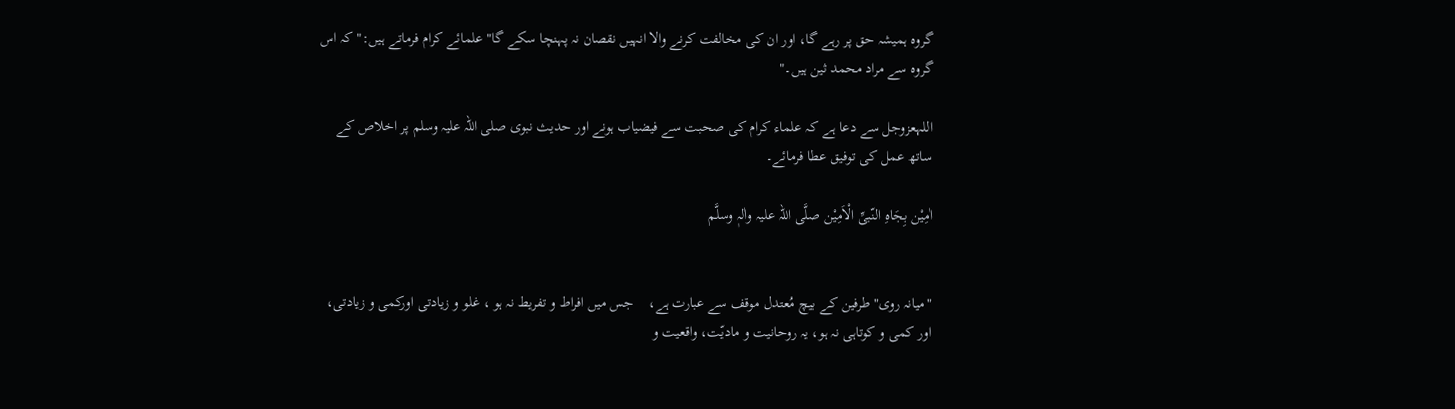گروہ ہمیشہ حق پر رہے گا، اور ان کی مخالفت کرنے والا انہیں نقصان نہ پہنچا سکے گا" علمائے کرام فرماتے ہیں:" کہ اس گروہ سے مراد محمد ثین ہیں۔"

اللہعزوجل سے دعا ہے کہ علماء کرام کی صحبت سے فیضیاب ہونے اور حدیث نبوی صلی اللہ علیہ وسلم پر اخلاص کے ساتھ عمل کی توفیق عطا فرمائے۔

اٰمِیْن بِجَاہِ النّبیِّ الْاَمِیْن صلَّی اللہ علیہ واٰلہٖ وسلَّم


"میانہ روی" طرفین کے بیچ مُعتدل موقف سے عبارت ہے،    جس میں افراط و تفریط نہ ہو ، غلو و زیادتی اورکمی و زیادتی، اور کمی و کوتاہی نہ ہو، یہ روحانیت و مادیّت، واقعیت و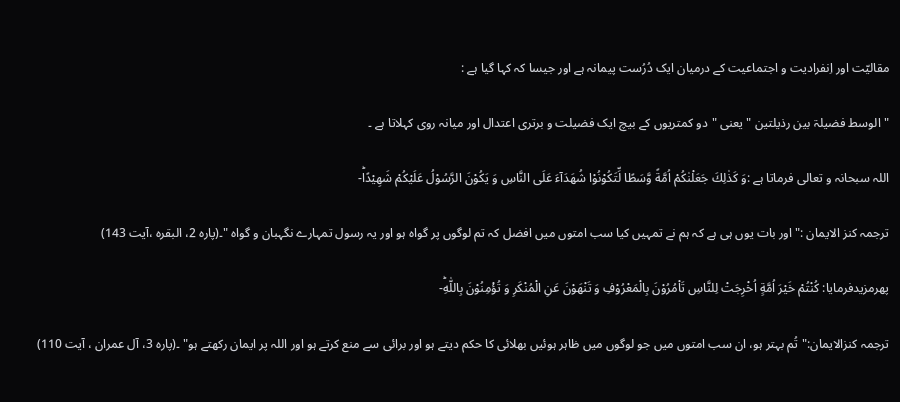مقالیّت اور اِنفرادیت و اجتماعیت کے درمیان ایک دُرُست پیمانہ ہے اور جیسا کہ کہا گیا ہے :

" الوسط فضیلۃ بین رذیلتین " یعنی "دو کمتریوں کے بیچ ایک فضیلت و برتری اعتدال اور میانہ روی کہلاتا ہے ۔

اللہ سبحانہ و تعالی فرماتا ہے :وَ كَذٰلِكَ جَعَلْنٰكُمْ اُمَّةً وَّسَطًا لِّتَكُوْنُوْا شُهَدَآءَ عَلَى النَّاسِ وَ یَكُوْنَ الرَّسُوْلُ عَلَیْكُمْ شَهِیْدًاؕ-

ترجمہ کنز الایمان :" اور بات یوں ہی ہے کہ ہم نے تمہیں کیا سب امتوں میں افضل کہ تم لوگوں پر گواہ ہو اور یہ رسول تمہارے نگہبان و گواہ "۔(پارہ 2، البقرہ ،آیت 143)

پھرمزیدفرمایا: كُنْتُمْ خَیْرَ اُمَّةٍ اُخْرِجَتْ لِلنَّاسِ تَاْمُرُوْنَ بِالْمَعْرُوْفِ وَ تَنْهَوْنَ عَنِ الْمُنْكَرِ وَ تُؤْمِنُوْنَ بِاللّٰهِؕ-

ترجمہ کنزالایمان:"تُم بہتر ہو، ان سب امتوں میں جو لوگوں میں ظاہر ہوئیں بھلائی کا حکم دیتے ہو اور برائی سے منع کرتے ہو اور اللہ پر ایمان رکھتے ہو" ۔(پارہ 3، آل عمران ، آیت 110)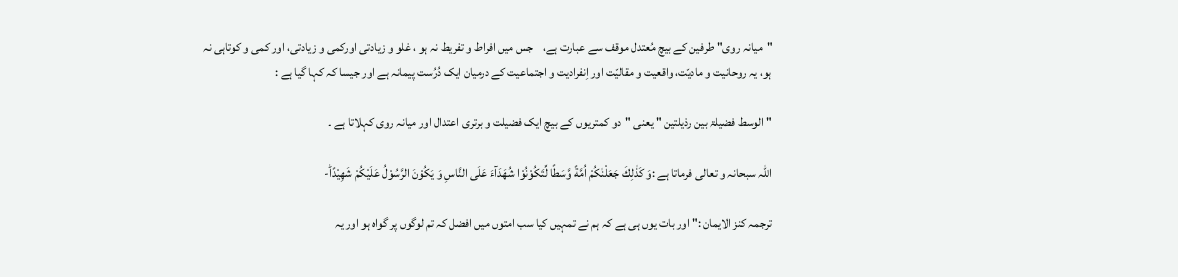"میانہ روی" طرفین کے بیچ مُعتدل موقف سے عبارت ہے،    جس میں افراط و تفریط نہ ہو ، غلو و زیادتی اورکمی و زیادتی، اور کمی و کوتاہی نہ ہو، یہ روحانیت و مادیّت، واقعیت و مقالیّت اور اِنفرادیت و اجتماعیت کے درمیان ایک دُرُست پیمانہ ہے اور جیسا کہ کہا گیا ہے :

" الوسط فضیلۃ بین رذیلتین " یعنی "دو کمتریوں کے بیچ ایک فضیلت و برتری اعتدال اور میانہ روی کہلاتا ہے ۔

اللہ سبحانہ و تعالی فرماتا ہے :وَ كَذٰلِكَ جَعَلْنٰكُمْ اُمَّةً وَّسَطًا لِّتَكُوْنُوْا شُهَدَآءَ عَلَى النَّاسِ وَ یَكُوْنَ الرَّسُوْلُ عَلَیْكُمْ شَهِیْدًاؕ-

ترجمہ کنز الایمان :" اور بات یوں ہی ہے کہ ہم نے تمہیں کیا سب امتوں میں افضل کہ تم لوگوں پر گواہ ہو اور یہ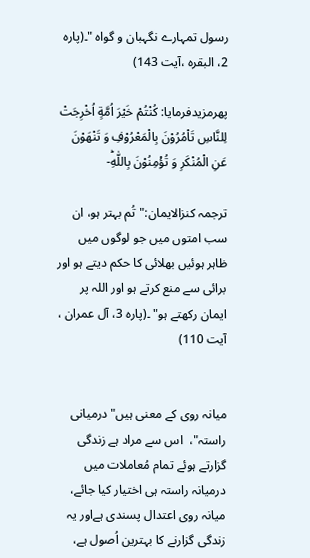رسول تمہارے نگہبان و گواہ "۔(پارہ 2، البقرہ ،آیت 143)

پھرمزیدفرمایا: كُنْتُمْ خَیْرَ اُمَّةٍ اُخْرِجَتْ لِلنَّاسِ تَاْمُرُوْنَ بِالْمَعْرُوْفِ وَ تَنْهَوْنَ عَنِ الْمُنْكَرِ وَ تُؤْمِنُوْنَ بِاللّٰهِؕ-

ترجمہ کنزالایمان:"تُم بہتر ہو، ان سب امتوں میں جو لوگوں میں ظاہر ہوئیں بھلائی کا حکم دیتے ہو اور برائی سے منع کرتے ہو اور اللہ پر ایمان رکھتے ہو" ۔(پارہ 3، آل عمران ، آیت 110)


میانہ روی کے معنی ہیں" درمیانی راستہ"،  اس سے مراد ہے زندگی گزارتے ہوئے تمام مُعاملات میں درمیانہ راستہ ہی اختیار کیا جائے، میانہ روی اعتدال پسندی ہےاور یہ زندگی گزارنے کا بہترین اُصول ہے،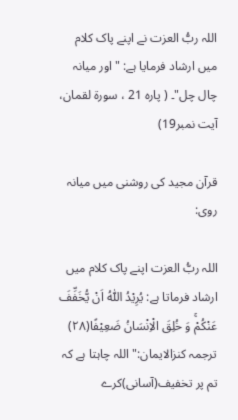اللہ ربُّ العزت نے اپنے پاک کلام میں ارشاد فرمایا ہے: "اور میانہ چال چل"۔ ( پارہ 21 ، سورۃ لقمان، آیت نمبر19)

قرآن مجید کی روشنی میں میانہ روی:

اللہ ربُّ العزت اپنے پاک کلام میں ارشاد فرماتا ہے: یُرِیْدُ اللّٰهُ اَنْ یُّخَفِّفَ عَنْكُمْۚ وَ خُلِقَ الْاِنْسَانُ ضَعِیْفًا(۲۸) ترجمہ کنزالایمان:" اللہ چاہتا ہے کہ تم پر تخفیف(آسانی)کرے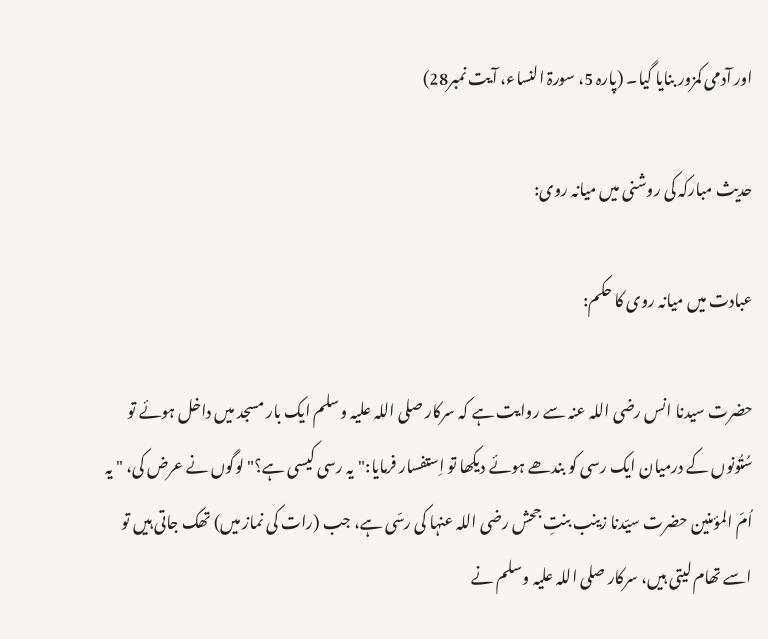اور آدمی کمزور بنایا گیا۔ (پارہ 5، سورۃ النساء، آیت نمبر28)

حدیث مبارکہ کی روشنی میں میانہ روی:

عبادت میں میانہ روی کا حکم:

حضرت سیدنا انس رضی اللہ عنہ سے روایت ہے کہ سرکار صلی اللہ علیہ وسلم ایک بار مسجد میں داخل ہوئے تو سُتُونوں کے درمیان ایک رسی کو بندھے ہوئے دیکھا تو اِستفسار فرمایا:"یہ رسی کیسی ہے؟" لوگوں نے عرض کی، " یہ اُمّ المؤمنین حضرت سیّدنا زینب بنتِ جحش رضی اللہ عنہا کی رسّی ہے، جب (رات کی نماز میں) تھک جاتی ہیں تو اسے تھام لیتی ہیں، سرکار صلی اللہ علیہ وسلم نے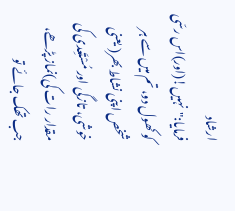ارشاد فرمایا:"نہیں!(اور)اس رسّی کو کھول دو، تم میں سے ہر شخص اپنی نشاط بھر( یعنی خوشی، تازگی اور مُسْتَعِدی کی مقدار رات کی)نماز پڑھے، جب تھک جائے تو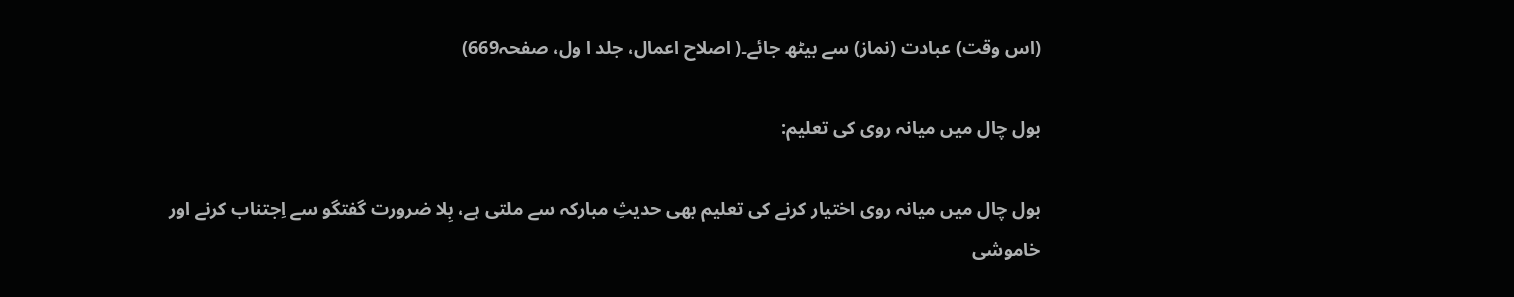(اس وقت) عبادت (نماز) سے بیٹھ جائے۔( اصلاح اعمال، جلد ا ول، صفحہ669)

بول چال میں میانہ روی کی تعلیم:

بول چال میں میانہ روی اختیار کرنے کی تعلیم بھی حدیثِ مبارکہ سے ملتی ہے، بِلا ضرورت گفتگو سے اِجتناب کرنے اور خاموشی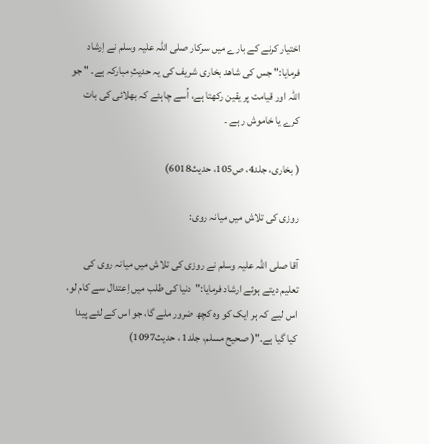اختیار کرنے کے بارے میں سرکار صلی اللہ علیہ وسلم نے اِرشاد فرمایا:" جس کی شاھد بخاری شریف کی یہ حدیثِ مبارکہ ہے۔ " جو اللہ اور قیامت پر یقین رکھتا ہے، اُسے چاہئے کہ بھلائی کی بات کرے یا خاموش ر ہے ۔

( بخاری، جلد4، ص105، حدیث6018)

روزی کی تلاش میں میانہ روی:

آقا صلی اللہ علیہ وسلم نے روزی کی تلاش میں میانہ روی کی تعلیم دیتے ہوئے ارشاد فرمایا:"دنیا کی طلب میں اِعتدال سے کام لو، اس لیے کہ ہر ایک کو وہ کچھ ضرور ملے گا، جو اس کے لئے پیدا کیا گیا ہے۔"( صحیح مسلم، جلد1 ، حدیث1097)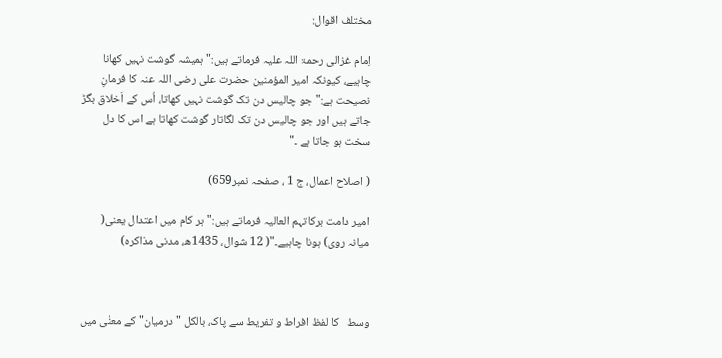مختلف اقوال:

اِمام غزالی رحمۃ اللہ علیہ فرماتے ہیں:" ہمیشہ گوشت نہیں کھانا چاہیے، کیونکہ امیر المؤمنین حضرت علی رضی اللہ عنہ کا فرمانِ نصیحت ہے:"جو چالیس دن تک گوشت نہیں کھاتا، اُس کے اَخلاق بگڑ جاتے ہیں اور جو چالیس دن تک لگاتار گوشت کھاتا ہے اس کا دل سخت ہو جاتا ہے ۔"

( اصلاح اعمال، ج 1 ، صفحہ نمبر659)

امیر دامت برکاتہم العالیہ فرماتے ہیں:"ہر کام میں اعتدال یعنی( میانہ روی) ہونا چاہیے۔"( 12 شوال، 1435ھ، مدنی مذاکرہ)



وسط   کا لفظ افراط و تفریط سے پاک، بالکل "درمیان" کے معنٰی میں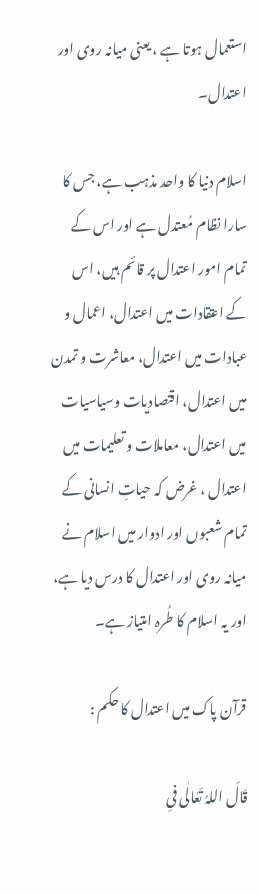استعمال ہوتا ہے ، یعنی میانہ روی اور اعتدال۔

اسلام دنیا کا واحد مذہب ہے، جس کا سارا نظام مُعتدل ہے اور اس کے تمام امور اعتدال پر قائم ہیں، اس کے اعتقادات میں اعتدال، اعمال و عبادات میں اعتدال، معاشرت و تمدن میں اعتدال، اقتصادیات وسیاسیات میں اعتدال، معاملات و تعلیمات میں اعتدال ، غرض کہ حیاتِ انسانی کے تمام شعبوں اور ادوار میں اسلام نے میانہ روی اور اعتدال کا درس دیا ہے، اور یہ اسلام کا طُرہ امتیاز ہے۔

قرآن پاک میں اعتدال کا حکم :

قَالَ اللہُ تَعٰالٰی فیِ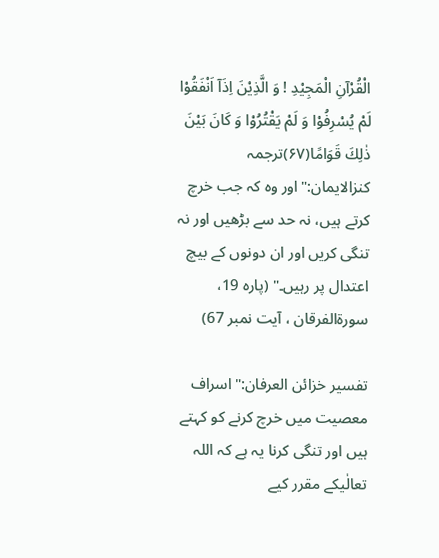الْقُرْآنِ الْمَجِیْدِ ! وَ الَّذِیْنَ اِذَاۤ اَنْفَقُوْا لَمْ یُسْرِفُوْا وَ لَمْ یَقْتُرُوْا وَ كَانَ بَیْنَ ذٰلِكَ قَوَامًا(۶۷)ترجمہ کنزالایمان:"اور وہ کہ جب خرچ کرتے ہیں، نہ حد سے بڑھیں اور نہ تنگی کریں اور ان دونوں کے بیچ اعتدال پر رہیں۔" (پارہ 19، سورةالفرقان ، آیت نمبر 67)

تفسیر خزائن العرفان:"اسراف معصیت میں خرچ کرنے کو کہتے ہیں اور تنگی کرنا یہ ہے کہ اللہ تعالٰیکے مقرر کیے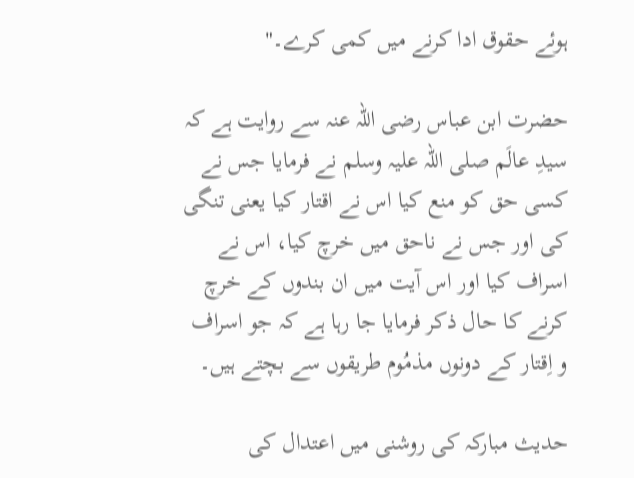ہوئے حقوق ادا کرنے میں کمی کرے۔"

حضرت ابن عباس رضی اللہ عنہ سے روایت ہے کہ سیدِ عالَم صلی اللہ علیہ وسلم نے فرمایا جس نے کسی حق کو منع کیا اس نے اقتار کیا یعنی تنگی کی اور جس نے ناحق میں خرچ کیا، اس نے اسراف کیا اور اس آیت میں ان بندوں کے خرچ کرنے کا حال ذکر فرمایا جا رہا ہے کہ جو اسراف و اِقتار کے دونوں مذمُوم طریقوں سے بچتے ہیں۔

حدیث مبارکہ کی روشنی میں اعتدال کی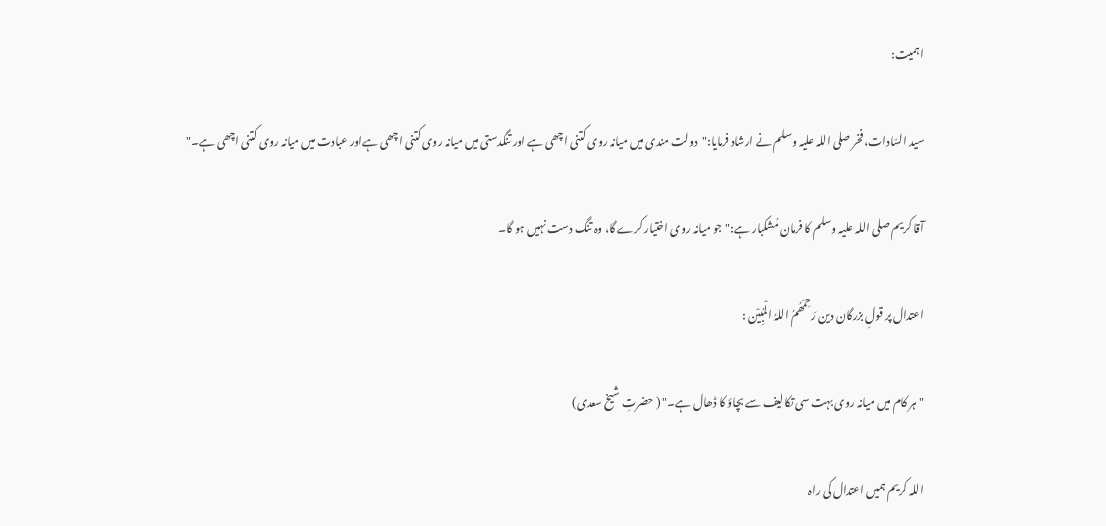اہمیت:

سید السّادات، فخر صلی اللہ علیہ وسلم نے ارشاد فرمایا:"دولت مندی میں میانہ روی کتنی اچھی ہے اور تنگدستی میں میانہ روی کتنی اچھی ہےاور عبادت میں میانہ روی کتنی اچھی ہے۔"

آقا کریم صلی اللہ علیہ وسلم کا فرمان مُشکبار ہے:"جو میانہ روی اختیار کرے گا، وہ تنگ دست نہیں ہو گا۔

اعتدال پر قولِ بزرگان دین رَحِمَھُمُ اللہُ الْمُبِیْن :

"ہر کام میں میانہ روی بہت سی تکالیف سے بچاؤ کا ڈھال ہے۔" ( حضرتِ شیخ سعدی)

اللہ کریم ہمیں اعتدال کی راہ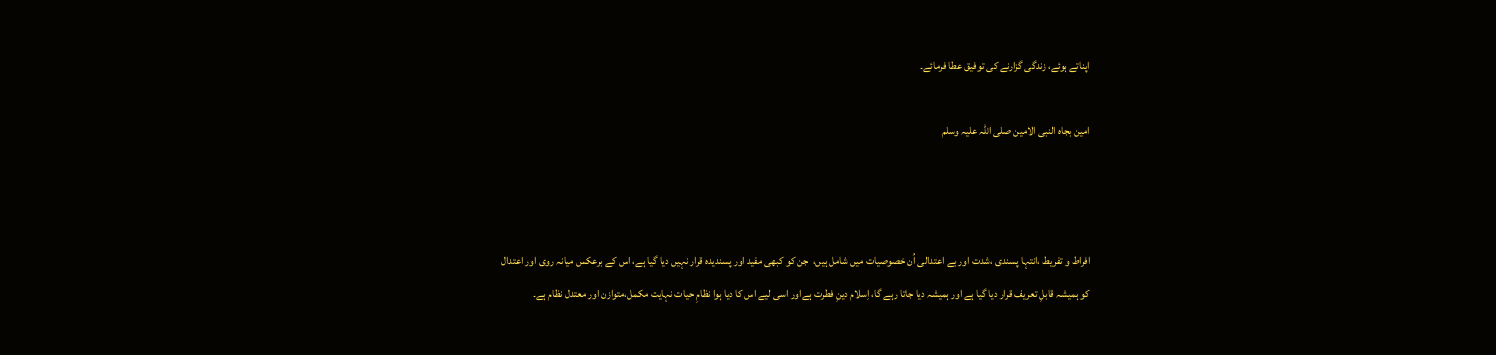اپناتے ہوئے، زندگی گزارنے کی توفیق عطا فرمائے۔

امین بجاہ النبی الامین صلی اللہ علیہ وسلم



افراط و تفریط ،انتہا پسندی ،شدت اور بے اعتدالی اُن خصوصیات میں شامل ہیں،  جن کو کبھی مفید اور پسندیدہ قرار نہیں دیا گیا ہے، اس کے برعکس میانہ روی اور اعتدال کو ہمیشہ قابلِ تعریف قرار دیا گیا ہے اور ہمیشہ دیا جاتا رہے گا، اِسلام دینِ فطرت ہےاور اسی لیے اس کا دیا ہوا نظامِ حیات نہایت مکمل،متوازن اور معتدل نظام ہے۔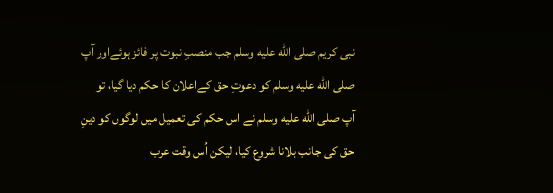نبی کریم صلی الله عليه وسلم جب منصبِ نبوت پر فائز ہوئےاور آپ صلی الله عليه وسلم کو دعوتِ حق کےاعلان کا حکم دیا گیا، تو آپ صلی الله عليه وسلم نے اس حکم کی تعمیل میں لوگوں کو دینِ حق کی جانب بلانا شروع کیا، لیکن اُس وقت عرب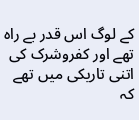كے لوگ اس قدر بے راہ تھے اور کفروشرک کی اتنی تاریکی میں تھے کہ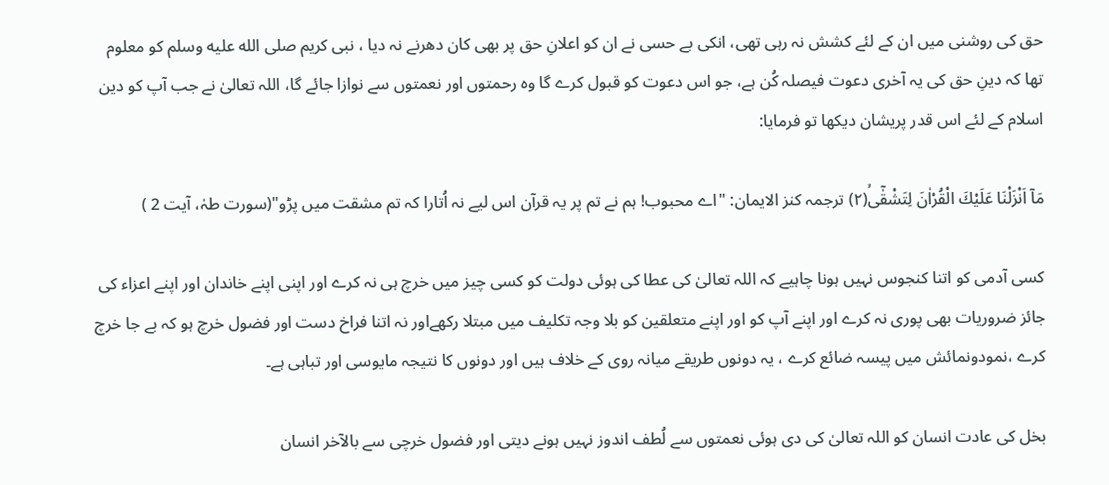حق کی روشنی میں ان کے لئے کشش نہ رہی تھی، انکی بے حسی نے ان کو اعلانِ حق پر بھی کان دھرنے نہ دیا ، نبی کریم صلی الله عليه وسلم کو معلوم تھا کہ دینِ حق کی یہ آخری دعوت فیصلہ کُن ہے، جو اس دعوت کو قبول کرے گا وہ رحمتوں اور نعمتوں سے نوازا جائے گا، اللہ تعالیٰ نے جب آپ کو دین اسلام کے لئے اس قدر پریشان دیکھا تو فرمایا:

مَاۤ اَنْزَلْنَا عَلَیْكَ الْقُرْاٰنَ لِتَشْقٰۤىۙ(۲) ترجمہ کنز الایمان: "اے محبوب! ہم نے تم پر یہ قرآن اس لیے نہ اُتارا کہ تم مشقت میں پڑو"(سورت طہٰ، آیت 2 )

کسی آدمی کو اتنا کنجوس نہیں ہونا چاہیے کہ اللہ تعالیٰ کی عطا کی ہوئی دولت کو کسی چیز میں خرچ ہی نہ کرے اور اپنی اپنے خاندان اور اپنے اعزاء کی جائز ضروریات بھی پوری نہ کرے اور اپنے آپ کو اور اپنے متعلقین کو بلا وجہ تکلیف میں مبتلا رکھےاور نہ اتنا فراخ دست اور فضول خرچ ہو کہ بے جا خرچ کرے ،نمودونمائش میں پیسہ ضائع کرے ، یہ دونوں طریقے میانہ روی کے خلاف ہیں اور دونوں کا نتیجہ مایوسی اور تباہی ہے۔

بخل کی عادت انسان کو اللہ تعالیٰ کی دی ہوئی نعمتوں سے لُطف اندوز نہیں ہونے دیتی اور فضول خرچی سے بالآخر انسان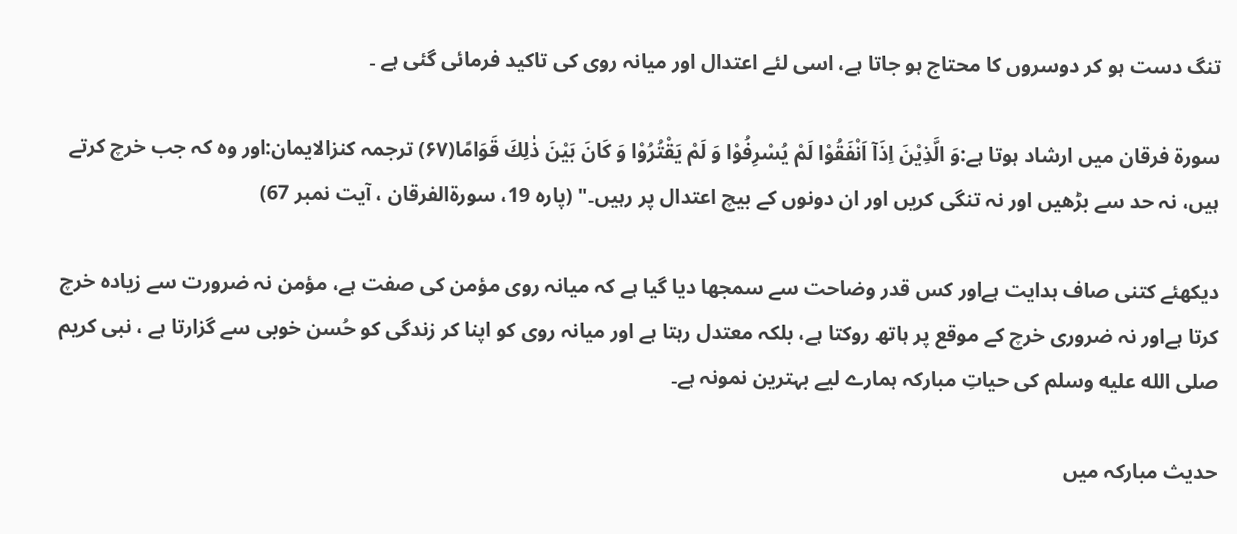تنگ دست ہو کر دوسروں کا محتاج ہو جاتا ہے، اسی لئے اعتدال اور میانہ روی کی تاکید فرمائی گئی ہے ۔

سورۃ فرقان میں ارشاد ہوتا ہے:وَ الَّذِیْنَ اِذَاۤ اَنْفَقُوْا لَمْ یُسْرِفُوْا وَ لَمْ یَقْتُرُوْا وَ كَانَ بَیْنَ ذٰلِكَ قَوَامًا(۶۷) ترجمہ کنزالایمان:اور وہ کہ جب خرچ کرتے ہیں، نہ حد سے بڑھیں اور نہ تنگی کریں اور ان دونوں کے بیچ اعتدال پر رہیں۔" (پارہ 19، سورةالفرقان ، آیت نمبر 67)

دیکھئے کتنی صاف ہدایت ہےاور کس قدر وضاحت سے سمجھا دیا گیا ہے کہ میانہ روی مؤمن کی صفت ہے، مؤمن نہ ضرورت سے زیادہ خرچ کرتا ہےاور نہ ضروری خرچ کے موقع پر ہاتھ روکتا ہے، بلکہ معتدل رہتا ہے اور میانہ روی کو اپنا کر زندگی کو حُسن خوبی سے گزارتا ہے ، نبی کریم صلی الله عليه وسلم کی حیاتِ مبارکہ ہمارے لیے بہترین نمونہ ہے۔

حدیث مبارکہ میں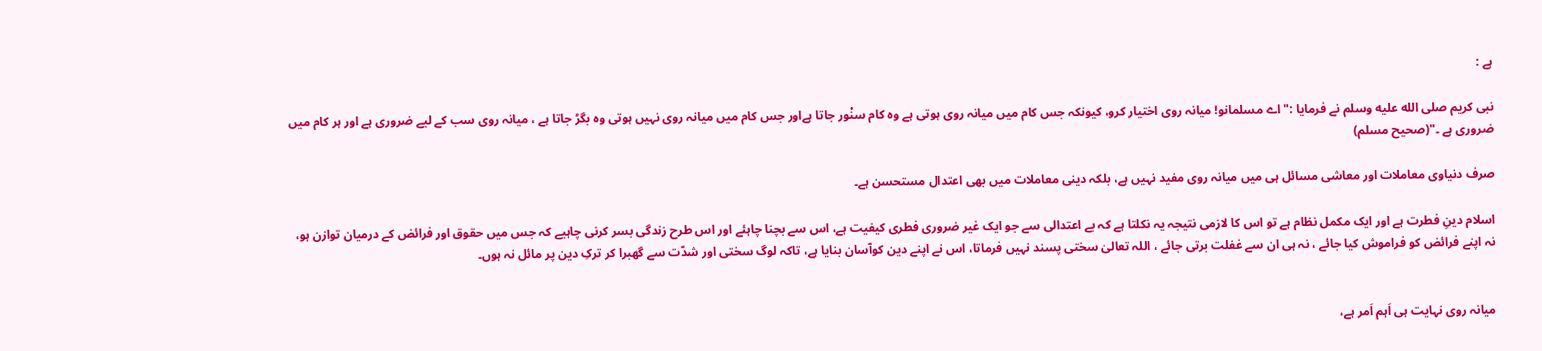ہے :

نبی کریم صلی الله عليه وسلم نے فرمایا :"اے مسلمانو! میانہ روی اختیار کرو، کیونکہ جس کام میں میانہ روی ہوتی ہے وہ کام سنْور جاتا ہےاور جس کام میں میانہ روی نہیں ہوتی وہ بگڑ جاتا ہے ، میانہ روی سب کے لیے ضروری ہے اور ہر کام میں ضروری ہے ۔"(صحیح مسلم)

صرف دنیاوی معاملات اور معاشی مسائل ہی میں میانہ روی مفید نہیں ہے، بلکہ دینی معاملات میں بھی اعتدال مستحسن ہے۔

اسلام دینِ فطرت ہے اور ایک مکمل نظام ہے تو اس کا لازمی نتیجہ یہ نکلتا ہے کہ بے اعتدالی سے جو ایک غیر ضروری فطری کیفیت ہے، اس سے بچنا چاہئے اور اس طرح زندگی بسر کرنی چاہیے کہ جس میں حقوق اور فرائض کے درمیان توازن ہو، نہ اپنے فرائض کو فراموش کیا جائے ، نہ ہی ان سے غفلت برتی جائے ، اللہ تعالیٰ سختی پسند نہیں فرماتا، اس نے اپنے دین کوآسان بنایا ہے، تاکہ لوگ سختی اور شدّت سے گھبرا کر ترکِ دین پر مائل نہ ہوں۔


میانہ روی نہایت ہی اَہم اَمر ہے،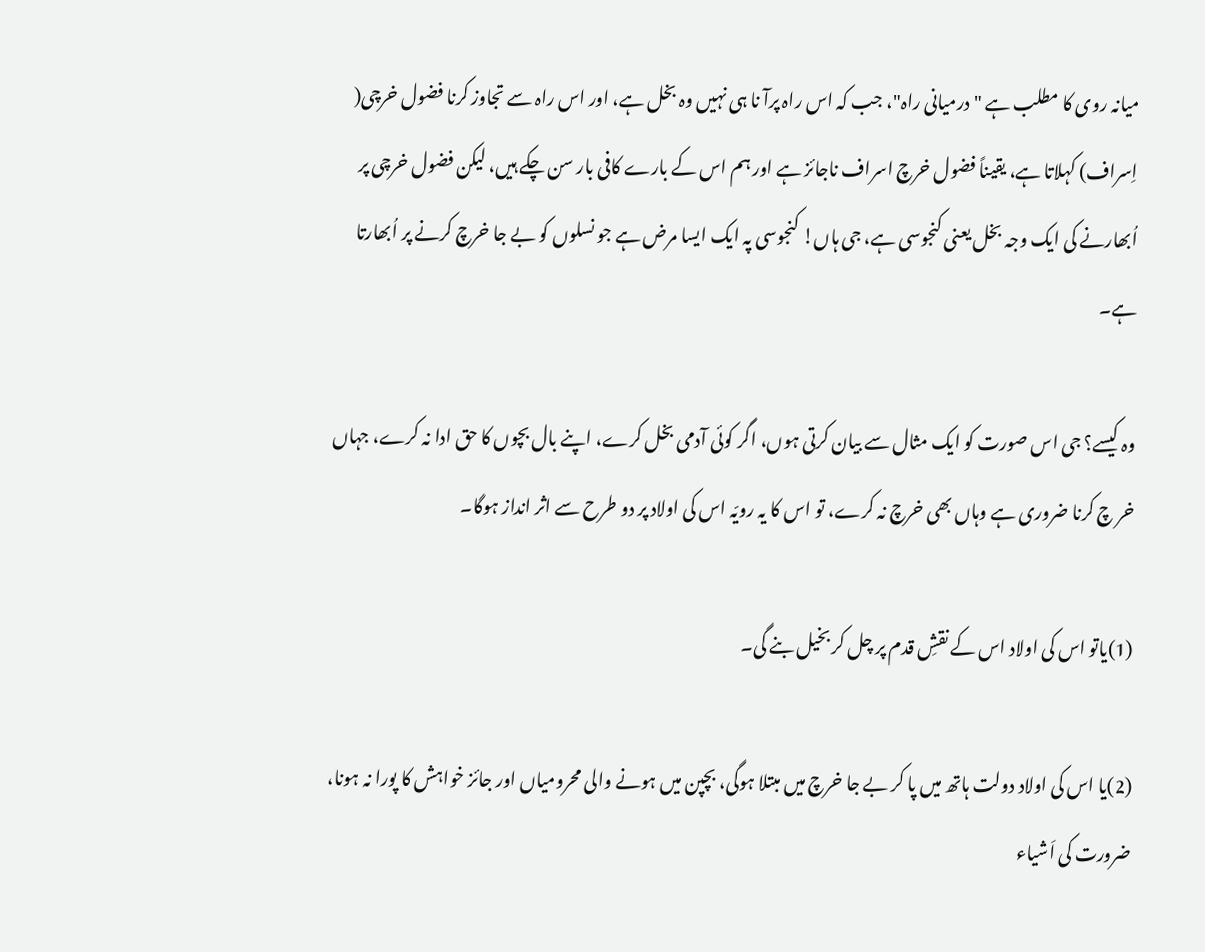میانہ روی کا مطلب ہے "درمیانی راہ"، جب کہ اس راہ پرآ نا ہی نہیں وہ بخل ہے، اور اس راہ سے تجاوز کرنا فضول خرچی( اِسراف) کہلاتا ہے، یقیناً فضول خرچ اسراف ناجائز ہے اور ہم اس کے بارے کافی بار سن چکے ہیں، لیکن فضول خرچی پر اُبھارنے کی ایک وجہ بخل یعنی کنجوسی ہے، جی ہاں! کنجوسی پہ ایک ایسا مرض ہے جو نسلوں کو بے جا خرچ کرنے پر اُبھارتا ہے۔

وہ کیسے؟ جی اس صورت کو ایک مثال سے بیان کرتی ہوں، اگر کوئی آدمی بخل کرے، اپنے بال بچوں کا حق ادا نہ کرے، جہاں خر چ کرنا ضروری ہے وہاں بھی خرچ نہ کرے، تو اس کا یہ رویّہ اس کی اولاد پر دو طرح سے اثر انداز ہوگا۔

(1)یاتو اس کی اولاد اس کے نقشِ قدم پر چل کر بخیل بنے گی۔

(2)یا اس کی اولاد دولت ہاتھ میں پا کر بے جا خرچ میں مبتلا ہوگی، بچپن میں ہونے والی محرومیاں اور جائز خواہش کا پورا نہ ہونا، ضرورت کی اَشیاء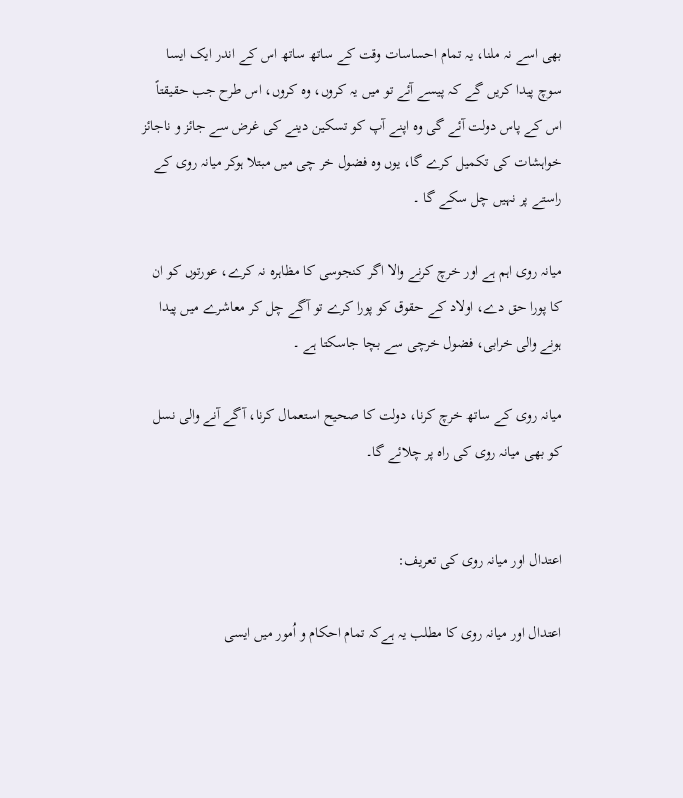بھی اسے نہ ملنا، یہ تمام احساسات وقت کے ساتھ ساتھ اس کے اندر ایک ایسا سوچ پیدا کریں گے کہ پیسے آئے تو میں یہ کروں، وہ کروں، اس طرح جب حقیقتاً اس کے پاس دولت آئے گی وہ اپنے آپ کو تسکین دینے کی غرض سے جائز و ناجائز خواہشات کی تکمیل کرے گا، یوں وہ فضول خر چی میں مبتلا ہوکر میانہ روی کے راستے پر نہیں چل سکے گا ۔

میانہ روی اہم ہے اور خرچ کرنے والا اگر کنجوسی کا مظاہرہ نہ کرے، عورتوں کو ان کا پورا حق دے، اولاد کے حقوق کو پورا کرے تو آگے چل کر معاشرے میں پیدا ہونے والی خرابی، فضول خرچی سے بچا جاسکتا ہے ۔

میانہ روی کے ساتھ خرچ کرنا، دولت کا صحیح استعمال کرنا، آگے آنے والی نسل کو بھی میانہ روی کی راہ پر چلائے گا۔


اعتدال اور میانہ روی کی تعریف:

اعتدال اور میانہ روی کا مطلب یہ ہےکہ تمام احکام و اُمور میں ایسی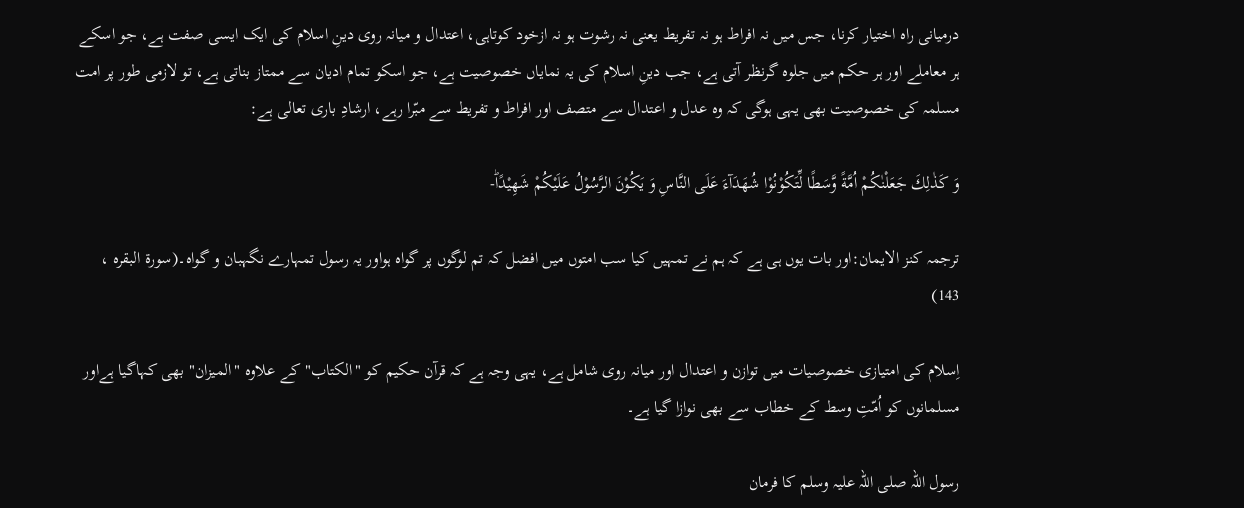درمیانی راہ اختیار کرنا، جس میں نہ افراط ہو نہ تفریط یعنی نہ رشوت ہو نہ ازخود کوتاہی، اعتدال و میانہ روی دینِ اسلام کی ایک ایسی صفت ہے، جو اسکے ہر معاملے اور ہر حکم میں جلوہ گرنظر آتی ہے، جب دینِ اسلام کی یہ نمایاں خصوصیت ہے، جو اسکو تمام ادیان سے ممتاز بناتی ہے، تو لازمی طور پر امت مسلمہ کی خصوصیت بھی یہی ہوگی کہ وہ عدل و اعتدال سے متصف اور افراط و تفریط سے مبّرا رہے، ارشادِ باری تعالی ہے:

وَ كَذٰلِكَ جَعَلْنٰكُمْ اُمَّةً وَّسَطًا لِّتَكُوْنُوْا شُهَدَآءَ عَلَى النَّاسِ وَ یَكُوْنَ الرَّسُوْلُ عَلَیْكُمْ شَهِیْدًاؕ-

ترجمہ کنز الایمان:اور بات یوں ہی ہے کہ ہم نے تمہیں کیا سب امتوں میں افضل کہ تم لوگوں پر گواہ ہواور یہ رسول تمہارے نگہبان و گواہ۔(سورۃ البقرہ ، 143)

اِسلام کی امتیازی خصوصیات میں توازن و اعتدال اور میانہ روی شامل ہے، یہی وجہ ہے کہ قرآن حکیم کو "الکتاب" کے علاوہ "المیزان" بھی کہاگیا ہےاور مسلمانوں کو اُمّتِ وسط کے خطاب سے بھی نوازا گیا ہے۔

رسول اللہ صلی اللہ علیہ وسلم کا فرمان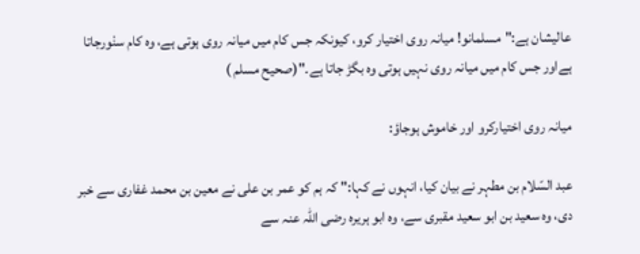عالیشان ہے:"مسلمانو! میانہ روی اختیار کرو، کیونکہ جس کام میں میانہ روی ہوتی ہے، وہ کام سنْورجاتا ہےاور جس کام میں میانہ روی نہیں ہوتی وہ بگڑ جاتا ہے۔"(صحیح مسلم )

میانہ روی اختیارکرو اور خاموش ہوجاؤ:

عبد السّلام بن مطہر نے بیان کیا، انہوں نے کہا:" کہ ہم کو عمر بن علی نے معین بن محمد غفاری سے خبر دی، وہ سعید بن ابو سعید مقبری سے، وہ ابو ہریرہ رضی اللہ عنہ سے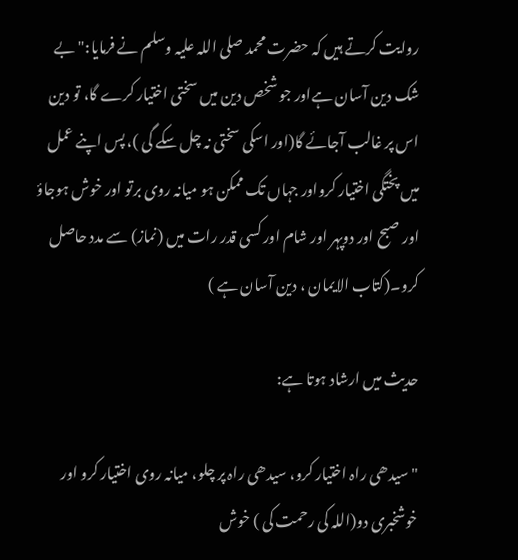روایت کرتے ہیں کہ حضرت محمد صلی اللہ علیہ وسلم نے فرمایا:"بے شک دین آسان ہےاور جو شخص دین میں سختی اختیار کرے گا، تو دین اس پر غالب آجائے گا(اور اسکی سختی نہ چل سکے گی )، پس اپنے عمل میں پختگی اختیار کرواور جہاں تک ممکن ہو میانہ روی برتو اور خوش ہوجاؤ اور صبح اور دوپہر اور شام اور کسی قدر رات میں (نماز) سے مدد حاصل کرو۔(کتاب الایمان ، دین آسان ہے )

حدیث میں ارشاد ہوتا ہے:

"سیدھی راہ اختیار کرو، سیدھی راہ پر چلو، میانہ روی اختیار کرو اور خوشخبری دو(اللہ کی رحمت کی ) خوش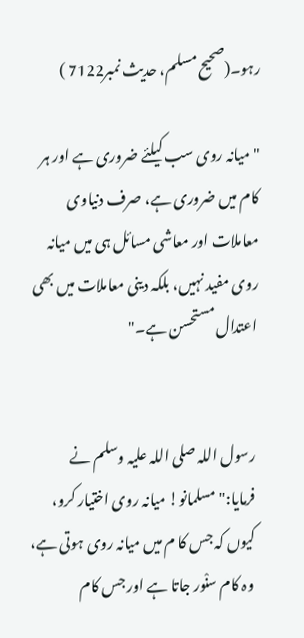رہو۔(صحیح مسلم، حدیث نمبر7122 )

"میانہ روی سب کیلئے ضروری ہے اور ہر کام میں ضروری ہے، صرف دنیاوی معاملات اور معاشی مسائل ہی میں میانہ روی مفید نہیں، بلکہ دینی معاملات میں بھی اعتدال مستحسن ہے۔"


رسول اللہ صلی اللہ علیہ وسلم نے فرمایا:"مسلمانو! میانہ روی اختیار کرو، کیوں کہ جس کا م میں میانہ روی ہوتی ہے، وہ کام سنْور جاتا ہے اور جس کام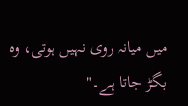میں میانہ روی نہیں ہوتی، وہ بگڑ جاتا ہے۔"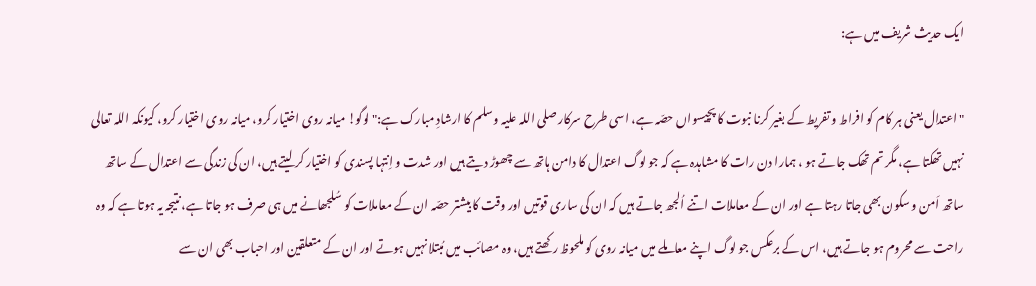ایک حدیث شریف میں ہے:

"اعتدال یعنی ہر کام کو افراط و تفریط کے بغیر کرنا نبوت کا پچیسواں حصّہ ہے، اسی طرح سرکار صلی اللہ علیہ وسلم کا ارشادِ مبارک ہے:" لوگو! میانہ روی اختیار کرو، میانہ روی اختیار کرو، کیونکہ اللہ تعالی نہیں تھکتا ہے، مگر تم تھک جاتے ہو ، ہمارا دن رات کا مشاہدہ ہے کہ جو لوگ اعتدال کا دامن ہاتھ سے چھوڑ دیتے ہیں اور شدت و اِنتہا پسندی کو اختیار کر لیتے ہیں، ان کی زندگی سے اعتدال کے ساتھ ساتھ اَمن و سکون بھی جاتا رہتا ہے اور ان کے معاملات اتنے اُلجھ جاتے ہیں کہ ان کی ساری قوتیں اور وقت کا بیشتر حصّہ ان کے معاملات کو سُلجھانے میں ہی صرف ہو جاتا ہے، نتیجہ یہ ہوتا ہے کہ وہ راحت سے محروم ہو جاتے ہیں، اس کے برعکس جو لوگ اپنے معاملے میں میانہ روی کو ملحوظ رکھتے ہیں، وہ مصائب میں مُبتلا نہیں ہوتے اور ان کے متعلقین اور احباب بھی ان سے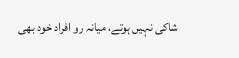شاکی نہیں ہوتے، میانہ رو افراد خود بھی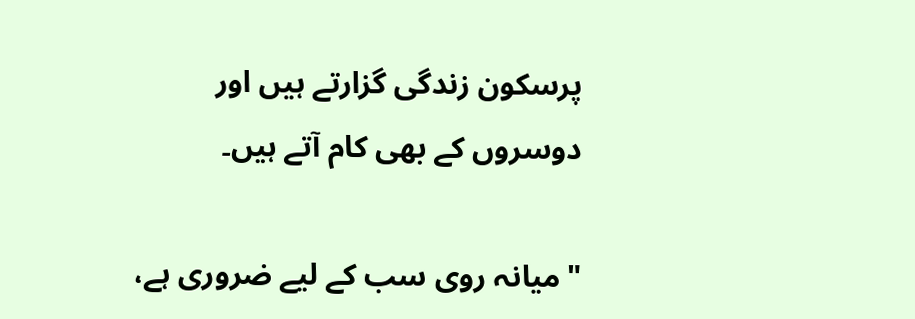پرسکون زندگی گزارتے ہیں اور دوسروں کے بھی کام آتے ہیں۔

"میانہ روی سب کے لیے ضروری ہے،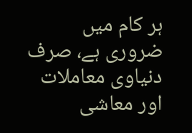ہر کام میں ضروری ہے، صرف دنیاوی معاملات اور معاشی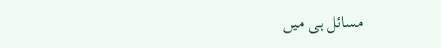مسائل ہی میں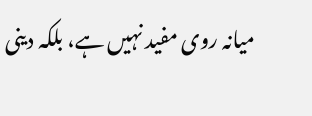میانہ روی مفید نہیں ہے، بلکہ دینی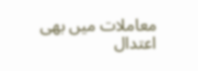معاملات میں بھی اعتدال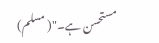مستحسن ہے۔"( مسلم)